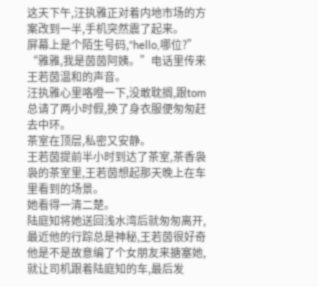这天下午,汪执雅正对着内地市场的方案改到一半,手机突然震了起来。
屏幕上是个陌生号码,“hello,哪位?”
“雅雅,我是茵茵阿姨。”电话里传来王若茵温和的声音。
汪执雅心里咯噔一下,没敢耽搁,跟tom总请了两小时假,换了身衣服便匆匆赶去中环。
茶室在顶层,私密又安静。
王若茵提前半小时到达了茶室,茶香袅袅的茶室里,王若茵想起那天晚上在车里看到的场景。
她看得一清二楚。
陆庭知将她送回浅水湾后就匆匆离开,最近他的行踪总是神秘,王若茵很好奇他是不是故意编了个女朋友来搪塞她,就让司机跟着陆庭知的车,最后发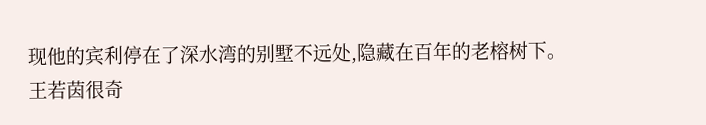现他的宾利停在了深水湾的别墅不远处,隐藏在百年的老榕树下。
王若茵很奇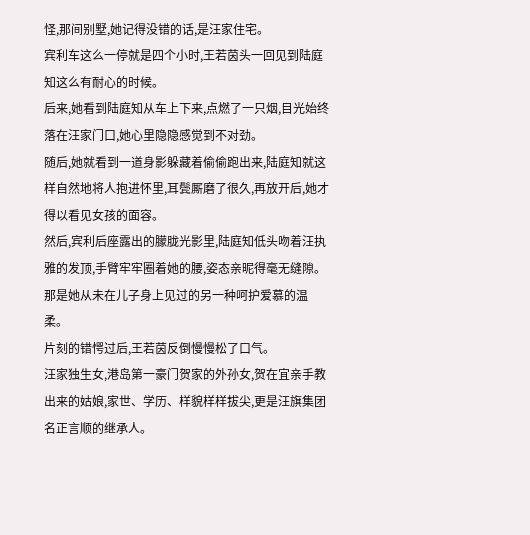怪,那间别墅,她记得没错的话,是汪家住宅。
宾利车这么一停就是四个小时,王若茵头一回见到陆庭知这么有耐心的时候。
后来,她看到陆庭知从车上下来,点燃了一只烟,目光始终落在汪家门口,她心里隐隐感觉到不对劲。
随后,她就看到一道身影躲藏着偷偷跑出来,陆庭知就这样自然地将人抱进怀里,耳鬓厮磨了很久,再放开后,她才得以看见女孩的面容。
然后,宾利后座露出的朦胧光影里,陆庭知低头吻着汪执雅的发顶,手臂牢牢圈着她的腰,姿态亲昵得毫无缝隙。
那是她从未在儿子身上见过的另一种呵护爱慕的温柔。
片刻的错愕过后,王若茵反倒慢慢松了口气。
汪家独生女,港岛第一豪门贺家的外孙女,贺在宜亲手教出来的姑娘,家世、学历、样貌样样拔尖,更是汪旗集团名正言顺的继承人。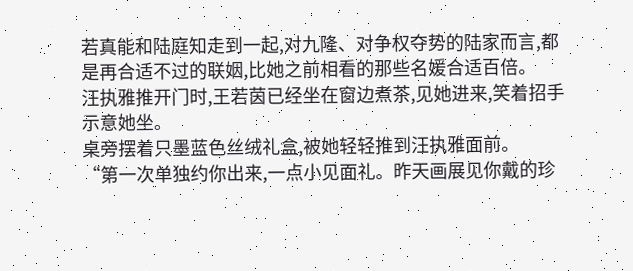若真能和陆庭知走到一起,对九隆、对争权夺势的陆家而言,都是再合适不过的联姻,比她之前相看的那些名媛合适百倍。
汪执雅推开门时,王若茵已经坐在窗边煮茶,见她进来,笑着招手示意她坐。
桌旁摆着只墨蓝色丝绒礼盒,被她轻轻推到汪执雅面前。
“第一次单独约你出来,一点小见面礼。昨天画展见你戴的珍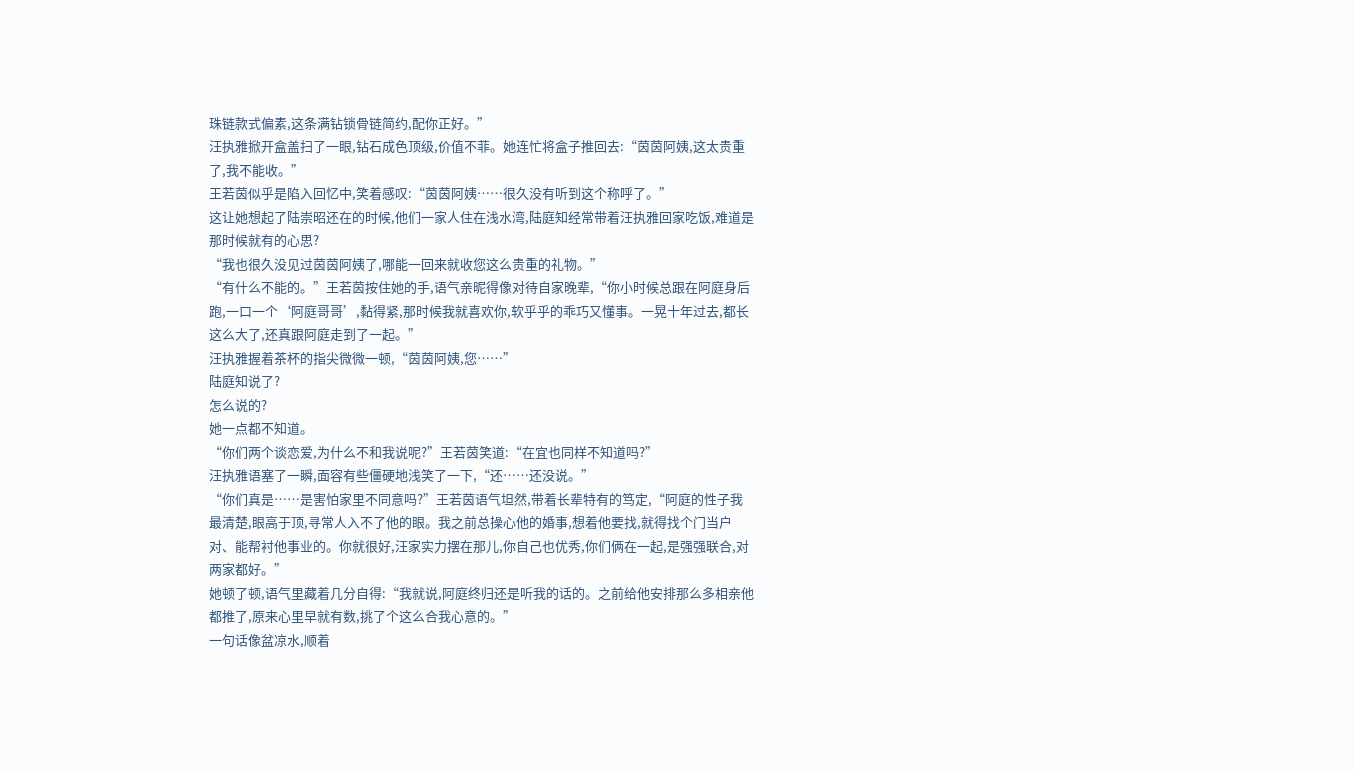珠链款式偏素,这条满钻锁骨链简约,配你正好。”
汪执雅掀开盒盖扫了一眼,钻石成色顶级,价值不菲。她连忙将盒子推回去:“茵茵阿姨,这太贵重了,我不能收。”
王若茵似乎是陷入回忆中,笑着感叹:“茵茵阿姨……很久没有听到这个称呼了。”
这让她想起了陆崇昭还在的时候,他们一家人住在浅水湾,陆庭知经常带着汪执雅回家吃饭,难道是那时候就有的心思?
“我也很久没见过茵茵阿姨了,哪能一回来就收您这么贵重的礼物。”
“有什么不能的。”王若茵按住她的手,语气亲昵得像对待自家晚辈,“你小时候总跟在阿庭身后跑,一口一个‘阿庭哥哥’,黏得紧,那时候我就喜欢你,软乎乎的乖巧又懂事。一晃十年过去,都长这么大了,还真跟阿庭走到了一起。”
汪执雅握着茶杯的指尖微微一顿,“茵茵阿姨,您……”
陆庭知说了?
怎么说的?
她一点都不知道。
“你们两个谈恋爱,为什么不和我说呢?”王若茵笑道:“在宜也同样不知道吗?”
汪执雅语塞了一瞬,面容有些僵硬地浅笑了一下,“还……还没说。”
“你们真是……是害怕家里不同意吗?”王若茵语气坦然,带着长辈特有的笃定,“阿庭的性子我最清楚,眼高于顶,寻常人入不了他的眼。我之前总操心他的婚事,想着他要找,就得找个门当户对、能帮衬他事业的。你就很好,汪家实力摆在那儿,你自己也优秀,你们俩在一起,是强强联合,对两家都好。”
她顿了顿,语气里藏着几分自得:“我就说,阿庭终归还是听我的话的。之前给他安排那么多相亲他都推了,原来心里早就有数,挑了个这么合我心意的。”
一句话像盆凉水,顺着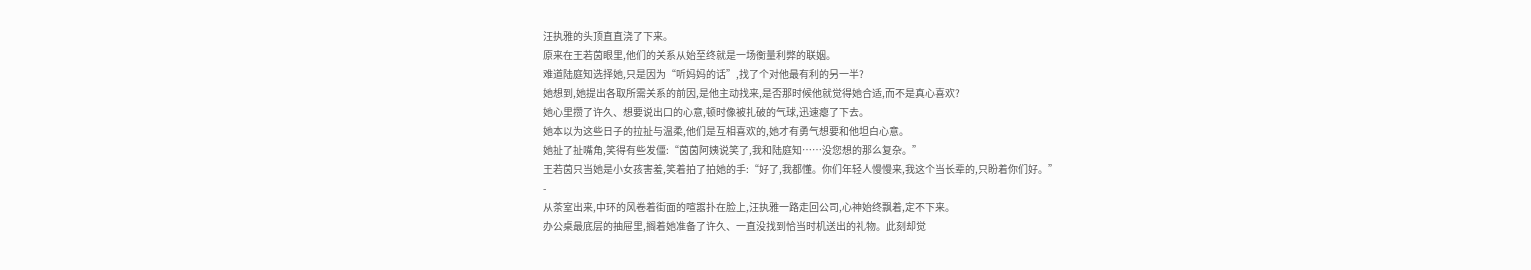汪执雅的头顶直直浇了下来。
原来在王若茵眼里,他们的关系从始至终就是一场衡量利弊的联姻。
难道陆庭知选择她,只是因为“听妈妈的话”,找了个对他最有利的另一半?
她想到,她提出各取所需关系的前因,是他主动找来,是否那时候他就觉得她合适,而不是真心喜欢?
她心里攒了许久、想要说出口的心意,顿时像被扎破的气球,迅速瘪了下去。
她本以为这些日子的拉扯与温柔,他们是互相喜欢的,她才有勇气想要和他坦白心意。
她扯了扯嘴角,笑得有些发僵:“茵茵阿姨说笑了,我和陆庭知……没您想的那么复杂。”
王若茵只当她是小女孩害羞,笑着拍了拍她的手:“好了,我都懂。你们年轻人慢慢来,我这个当长辈的,只盼着你们好。”
-
从茶室出来,中环的风卷着街面的喧嚣扑在脸上,汪执雅一路走回公司,心神始终飘着,定不下来。
办公桌最底层的抽屉里,搁着她准备了许久、一直没找到恰当时机送出的礼物。此刻却觉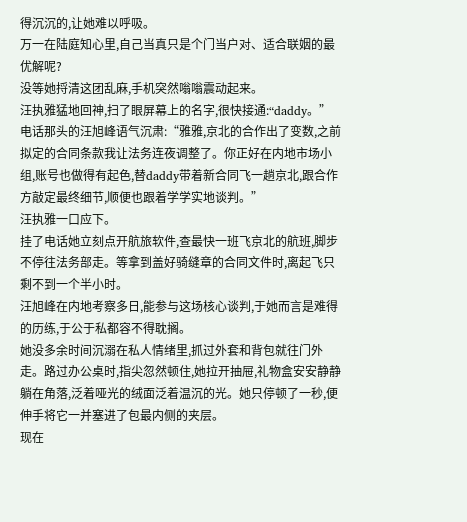得沉沉的,让她难以呼吸。
万一在陆庭知心里,自己当真只是个门当户对、适合联姻的最优解呢?
没等她捋清这团乱麻,手机突然嗡嗡震动起来。
汪执雅猛地回神,扫了眼屏幕上的名字,很快接通:“daddy。”
电话那头的汪旭峰语气沉肃:“雅雅,京北的合作出了变数,之前拟定的合同条款我让法务连夜调整了。你正好在内地市场小组,账号也做得有起色,替daddy带着新合同飞一趟京北,跟合作方敲定最终细节,顺便也跟着学学实地谈判。”
汪执雅一口应下。
挂了电话她立刻点开航旅软件,查最快一班飞京北的航班,脚步不停往法务部走。等拿到盖好骑缝章的合同文件时,离起飞只剩不到一个半小时。
汪旭峰在内地考察多日,能参与这场核心谈判,于她而言是难得的历练,于公于私都容不得耽搁。
她没多余时间沉溺在私人情绪里,抓过外套和背包就往门外走。路过办公桌时,指尖忽然顿住,她拉开抽屉,礼物盒安安静静躺在角落,泛着哑光的绒面泛着温沉的光。她只停顿了一秒,便伸手将它一并塞进了包最内侧的夹层。
现在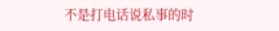不是打电话说私事的时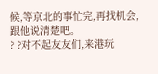候,等京北的事忙完,再找机会,跟他说清楚吧。
? ?对不起友友们,来港玩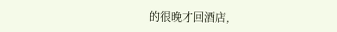的很晚才回酒店,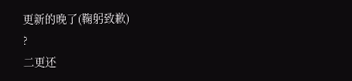更新的晚了(鞠躬致歉)
?
二更还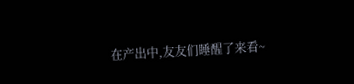在产出中,友友们睡醒了来看~